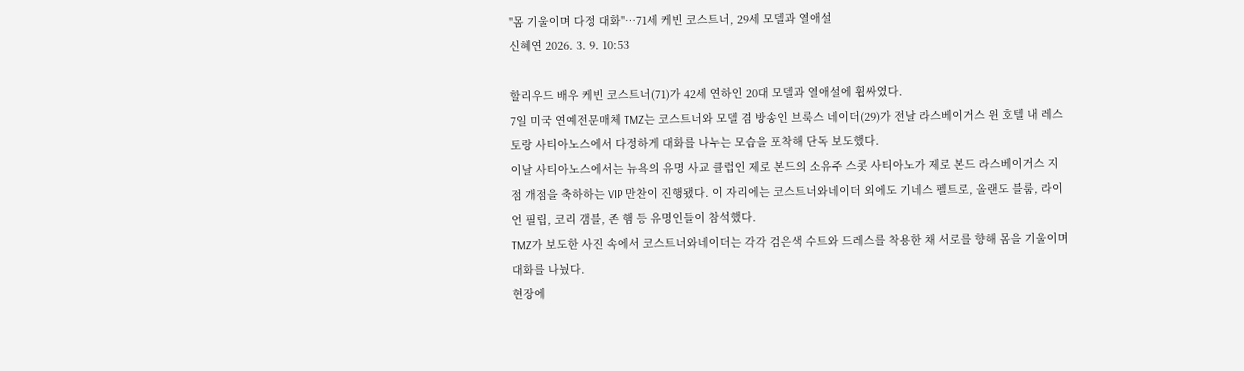"몸 기울이며 다정 대화"…71세 케빈 코스트너, 29세 모델과 열애설
신혜연 2026. 3. 9. 10:53

할리우드 배우 케빈 코스트너(71)가 42세 연하인 20대 모델과 열애설에 휩싸였다.
7일 미국 연예전문매체 TMZ는 코스트너와 모델 겸 방송인 브룩스 네이더(29)가 전날 라스베이거스 윈 호텔 내 레스토랑 사티아노스에서 다정하게 대화를 나누는 모습을 포착해 단독 보도했다.
이날 사티아노스에서는 뉴욕의 유명 사교 클럽인 제로 본드의 소유주 스콧 사티아노가 제로 본드 라스베이거스 지점 개점을 축하하는 VIP 만찬이 진행됐다. 이 자리에는 코스트너와네이더 외에도 기네스 펠트로, 올랜도 블룸, 라이언 필립, 코리 갬블, 존 햄 등 유명인들이 참석했다.
TMZ가 보도한 사진 속에서 코스트너와네이더는 각각 검은색 수트와 드레스를 착용한 채 서로를 향해 몸을 기울이며 대화를 나눴다.
현장에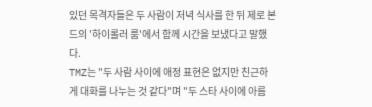있던 목격자들은 두 사람이 저녁 식사를 한 뒤 제로 본드의 '하이롤러 룸'에서 함께 시간을 보냈다고 말했다.
TMZ는 "두 사람 사이에 애정 표현은 없지만 친근하게 대화를 나누는 것 같다"며 "두 스타 사이에 아름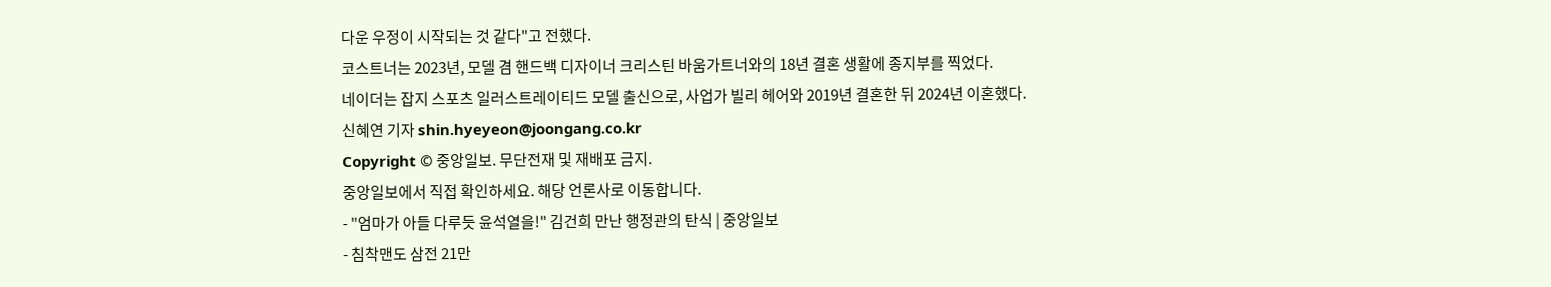다운 우정이 시작되는 것 같다"고 전했다.
코스트너는 2023년, 모델 겸 핸드백 디자이너 크리스틴 바움가트너와의 18년 결혼 생활에 종지부를 찍었다.
네이더는 잡지 스포츠 일러스트레이티드 모델 출신으로, 사업가 빌리 헤어와 2019년 결혼한 뒤 2024년 이혼했다.
신혜연 기자 shin.hyeyeon@joongang.co.kr
Copyright © 중앙일보. 무단전재 및 재배포 금지.
중앙일보에서 직접 확인하세요. 해당 언론사로 이동합니다.
- "엄마가 아들 다루듯 윤석열을!" 김건희 만난 행정관의 탄식 | 중앙일보
- 침착맨도 삼전 21만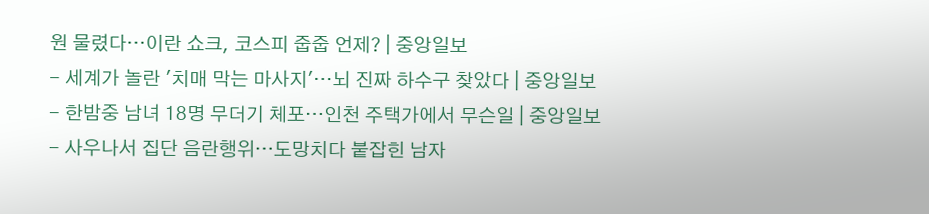원 물렸다…이란 쇼크, 코스피 줍줍 언제? | 중앙일보
- 세계가 놀란 '치매 막는 마사지'…뇌 진짜 하수구 찾았다 | 중앙일보
- 한밤중 남녀 18명 무더기 체포…인천 주택가에서 무슨일 | 중앙일보
- 사우나서 집단 음란행위…도망치다 붙잡힌 남자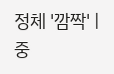정체 '깜짝' | 중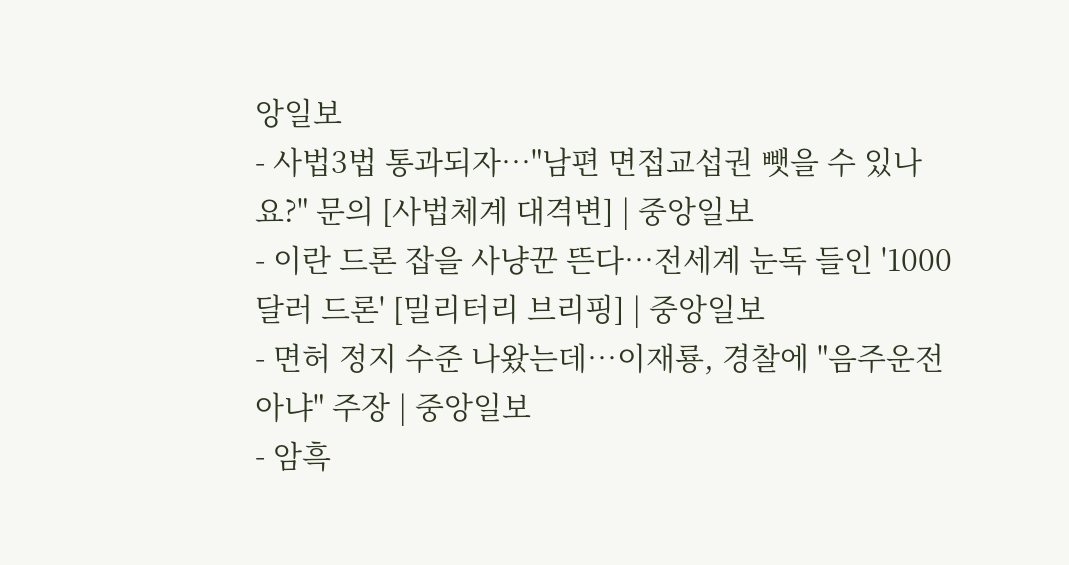앙일보
- 사법3법 통과되자…"남편 면접교섭권 뺏을 수 있나요?" 문의 [사법체계 대격변] | 중앙일보
- 이란 드론 잡을 사냥꾼 뜬다…전세계 눈독 들인 '1000달러 드론' [밀리터리 브리핑] | 중앙일보
- 면허 정지 수준 나왔는데…이재룡, 경찰에 "음주운전 아냐" 주장 | 중앙일보
- 암흑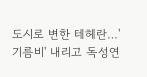도시로 변한 테헤란…'기름비' 내리고 독성연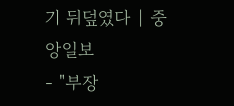기 뒤덮였다 | 중앙일보
- "부장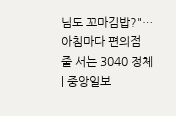님도 꼬마김밥?"…아침마다 편의점 줄 서는 3040 정체 | 중앙일보